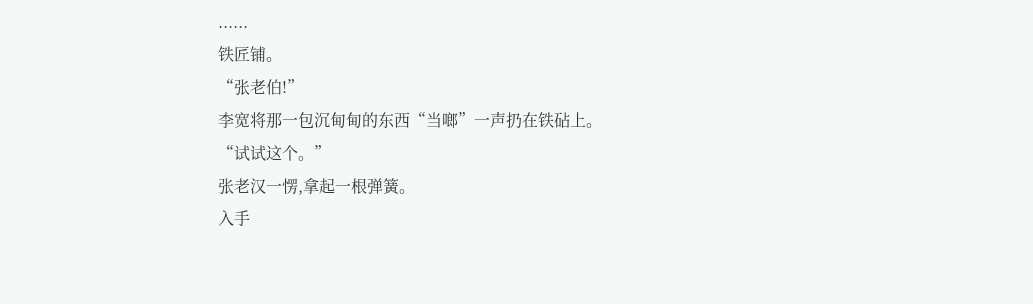......
铁匠铺。
“张老伯!”
李宽将那一包沉甸甸的东西“当啷”一声扔在铁砧上。
“试试这个。”
张老汉一愣,拿起一根弹簧。
入手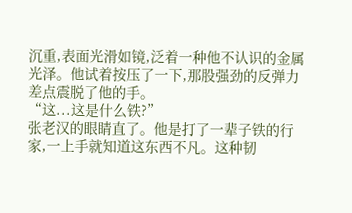沉重,表面光滑如镜,泛着一种他不认识的金属光泽。他试着按压了一下,那股强劲的反弹力差点震脱了他的手。
“这...这是什么铁?”
张老汉的眼睛直了。他是打了一辈子铁的行家,一上手就知道这东西不凡。这种韧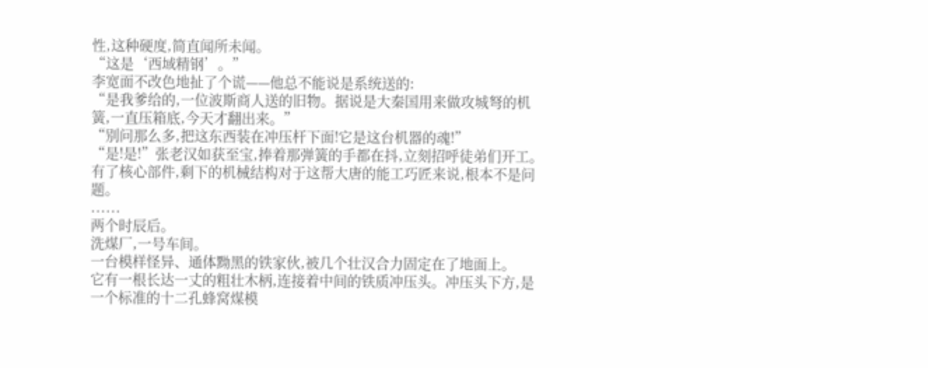性,这种硬度,简直闻所未闻。
“这是‘西域精钢’。”
李宽面不改色地扯了个谎——他总不能说是系统送的:
“是我爹给的,一位波斯商人送的旧物。据说是大秦国用来做攻城弩的机簧,一直压箱底,今天才翻出来。”
“别问那么多,把这东西装在冲压杆下面!它是这台机器的魂!”
“是!是!”张老汉如获至宝,捧着那弹簧的手都在抖,立刻招呼徒弟们开工。
有了核心部件,剩下的机械结构对于这帮大唐的能工巧匠来说,根本不是问题。
......
两个时辰后。
洗煤厂,一号车间。
一台模样怪异、通体黝黑的铁家伙,被几个壮汉合力固定在了地面上。
它有一根长达一丈的粗壮木柄,连接着中间的铁质冲压头。冲压头下方,是一个标准的十二孔蜂窝煤模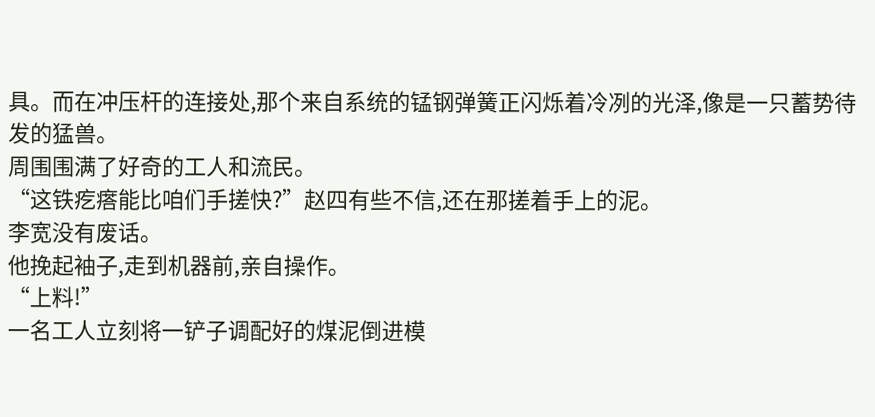具。而在冲压杆的连接处,那个来自系统的锰钢弹簧正闪烁着冷冽的光泽,像是一只蓄势待发的猛兽。
周围围满了好奇的工人和流民。
“这铁疙瘩能比咱们手搓快?”赵四有些不信,还在那搓着手上的泥。
李宽没有废话。
他挽起袖子,走到机器前,亲自操作。
“上料!”
一名工人立刻将一铲子调配好的煤泥倒进模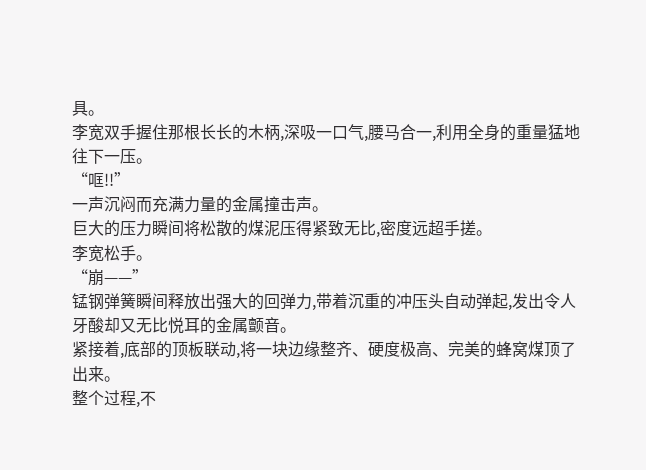具。
李宽双手握住那根长长的木柄,深吸一口气,腰马合一,利用全身的重量猛地往下一压。
“哐!!”
一声沉闷而充满力量的金属撞击声。
巨大的压力瞬间将松散的煤泥压得紧致无比,密度远超手搓。
李宽松手。
“崩——”
锰钢弹簧瞬间释放出强大的回弹力,带着沉重的冲压头自动弹起,发出令人牙酸却又无比悦耳的金属颤音。
紧接着,底部的顶板联动,将一块边缘整齐、硬度极高、完美的蜂窝煤顶了出来。
整个过程,不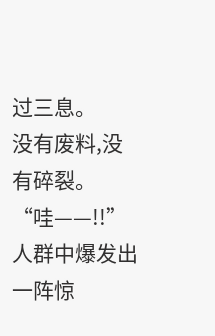过三息。
没有废料,没有碎裂。
“哇——!!”
人群中爆发出一阵惊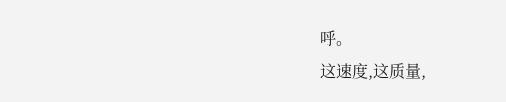呼。
这速度,这质量,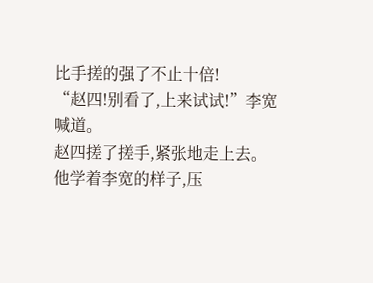比手搓的强了不止十倍!
“赵四!别看了,上来试试!”李宽喊道。
赵四搓了搓手,紧张地走上去。他学着李宽的样子,压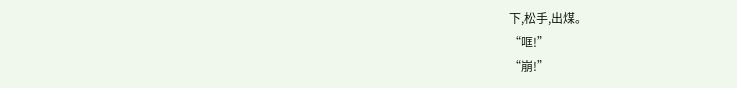下,松手,出煤。
“哐!”
“崩!”